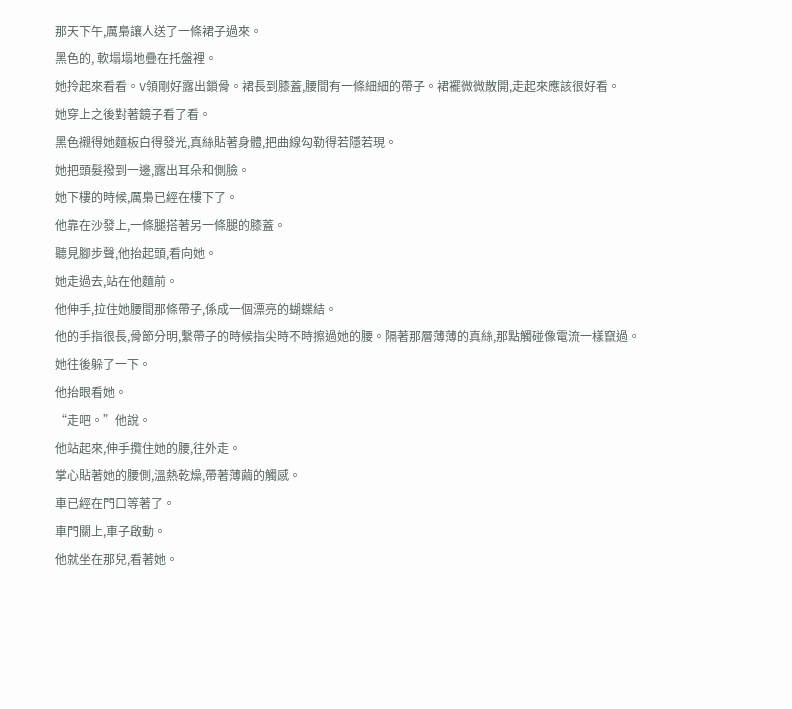那天下午,厲梟讓人送了一條裙子過來。
黑色的, 軟塌塌地疊在托盤裡。
她拎起來看看。V領剛好露出鎖骨。裙長到膝蓋,腰間有一條細細的帶子。裙襬微微散開,走起來應該很好看。
她穿上之後對著鏡子看了看。
黑色襯得她麵板白得發光,真絲貼著身體,把曲線勾勒得若隱若現。
她把頭髮撥到一邊,露出耳朵和側臉。
她下樓的時候,厲梟已經在樓下了。
他靠在沙發上,一條腿搭著另一條腿的膝蓋。
聽見腳步聲,他抬起頭,看向她。
她走過去,站在他麵前。
他伸手,拉住她腰間那條帶子,係成一個漂亮的蝴蝶結。
他的手指很長,骨節分明,繫帶子的時候指尖時不時擦過她的腰。隔著那層薄薄的真絲,那點觸碰像電流一樣竄過。
她往後躲了一下。
他抬眼看她。
“走吧。”他說。
他站起來,伸手攬住她的腰,往外走。
掌心貼著她的腰側,溫熱乾燥,帶著薄繭的觸感。
車已經在門口等著了。
車門關上,車子啟動。
他就坐在那兒,看著她。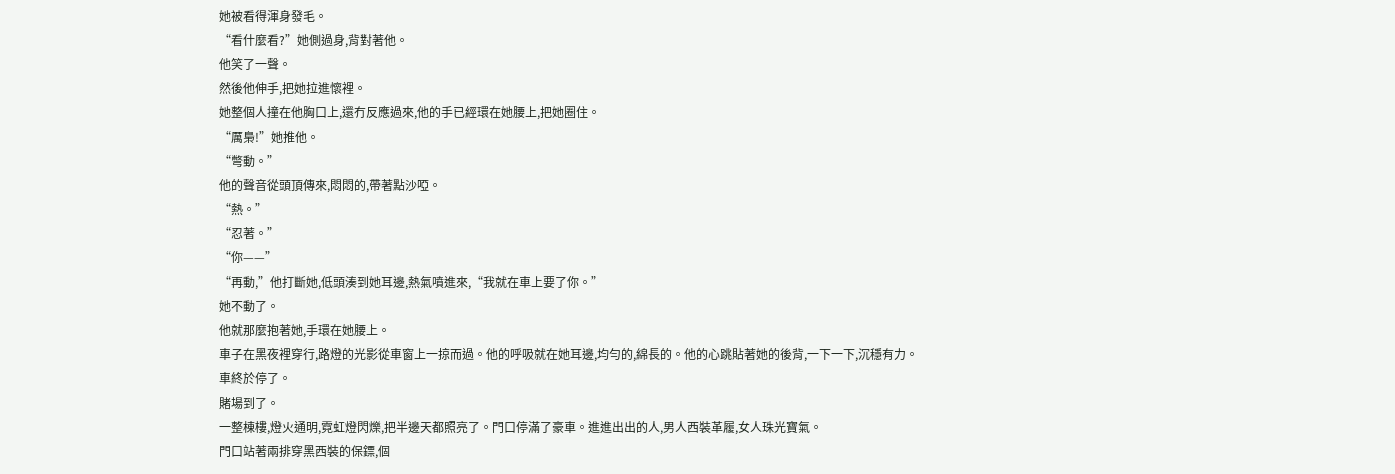她被看得渾身發毛。
“看什麼看?”她側過身,背對著他。
他笑了一聲。
然後他伸手,把她拉進懷裡。
她整個人撞在他胸口上,還冇反應過來,他的手已經環在她腰上,把她圈住。
“厲梟!”她推他。
“彆動。”
他的聲音從頭頂傳來,悶悶的,帶著點沙啞。
“熱。”
“忍著。”
“你——”
“再動,”他打斷她,低頭湊到她耳邊,熱氣噴進來,“我就在車上要了你。”
她不動了。
他就那麼抱著她,手環在她腰上。
車子在黑夜裡穿行,路燈的光影從車窗上一掠而過。他的呼吸就在她耳邊,均勻的,綿長的。他的心跳貼著她的後背,一下一下,沉穩有力。
車終於停了。
賭場到了。
一整棟樓,燈火通明,霓虹燈閃爍,把半邊天都照亮了。門口停滿了豪車。進進出出的人,男人西裝革履,女人珠光寶氣。
門口站著兩排穿黑西裝的保鏢,個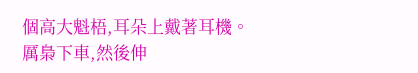個高大魁梧,耳朵上戴著耳機。
厲梟下車,然後伸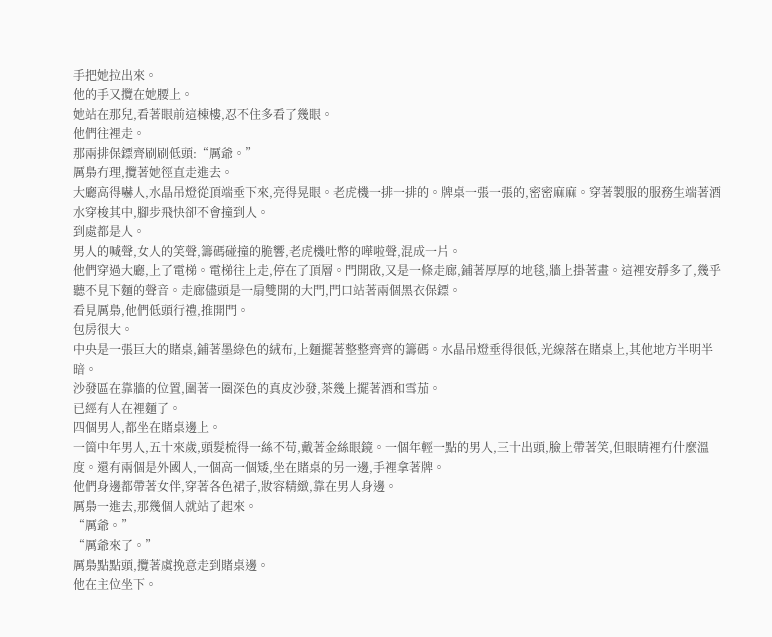手把她拉出來。
他的手又攬在她腰上。
她站在那兒,看著眼前這棟樓,忍不住多看了幾眼。
他們往裡走。
那兩排保鏢齊刷刷低頭:“厲爺。”
厲梟冇理,攬著她徑直走進去。
大廳高得嚇人,水晶吊燈從頂端垂下來,亮得晃眼。老虎機一排一排的。牌桌一張一張的,密密麻麻。穿著製服的服務生端著酒水穿梭其中,腳步飛快卻不會撞到人。
到處都是人。
男人的喊聲,女人的笑聲,籌碼碰撞的脆響,老虎機吐幣的嘩啦聲,混成一片。
他們穿過大廳,上了電梯。電梯往上走,停在了頂層。門開啟,又是一條走廊,鋪著厚厚的地毯,牆上掛著畫。這裡安靜多了,幾乎聽不見下麵的聲音。走廊儘頭是一扇雙開的大門,門口站著兩個黑衣保鏢。
看見厲梟,他們低頭行禮,推開門。
包房很大。
中央是一張巨大的賭桌,鋪著墨綠色的絨布,上麵擺著整整齊齊的籌碼。水晶吊燈垂得很低,光線落在賭桌上,其他地方半明半暗。
沙發區在靠牆的位置,圍著一圈深色的真皮沙發,茶幾上擺著酒和雪茄。
已經有人在裡麵了。
四個男人,都坐在賭桌邊上。
一箇中年男人,五十來歲,頭髮梳得一絲不苟,戴著金絲眼鏡。一個年輕一點的男人,三十出頭,臉上帶著笑,但眼睛裡冇什麼溫度。還有兩個是外國人,一個高一個矮,坐在賭桌的另一邊,手裡拿著牌。
他們身邊都帶著女伴,穿著各色裙子,妝容精緻,靠在男人身邊。
厲梟一進去,那幾個人就站了起來。
“厲爺。”
“厲爺來了。”
厲梟點點頭,攬著虞挽意走到賭桌邊。
他在主位坐下。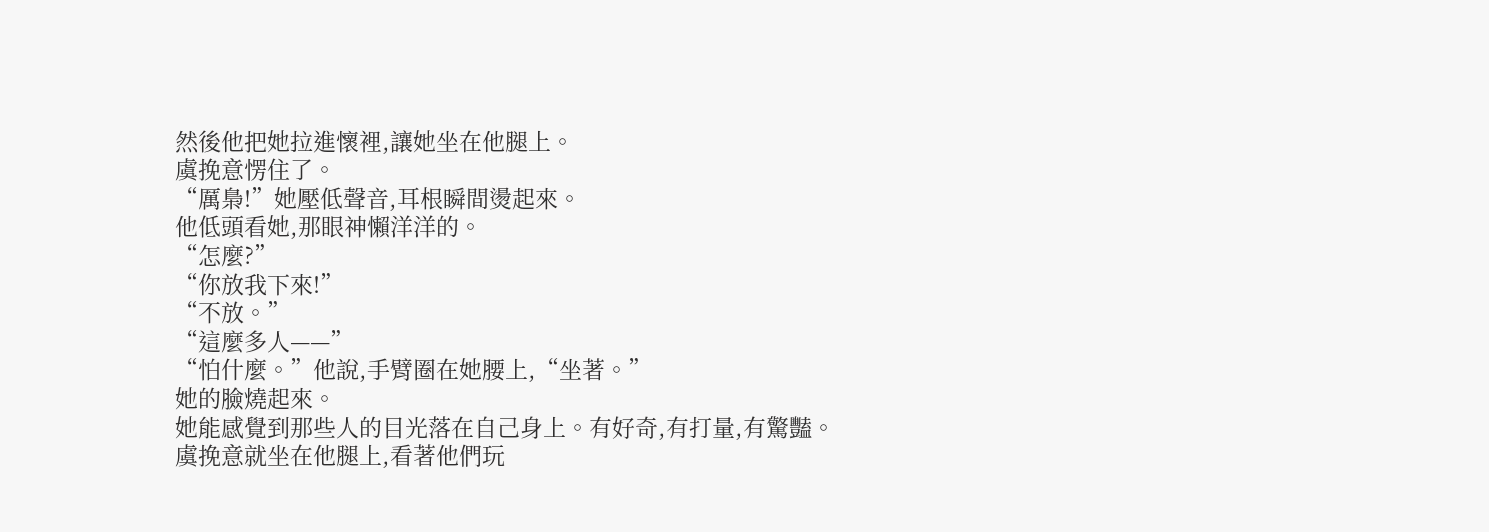然後他把她拉進懷裡,讓她坐在他腿上。
虞挽意愣住了。
“厲梟!”她壓低聲音,耳根瞬間燙起來。
他低頭看她,那眼神懶洋洋的。
“怎麼?”
“你放我下來!”
“不放。”
“這麼多人——”
“怕什麼。”他說,手臂圈在她腰上,“坐著。”
她的臉燒起來。
她能感覺到那些人的目光落在自己身上。有好奇,有打量,有驚豔。
虞挽意就坐在他腿上,看著他們玩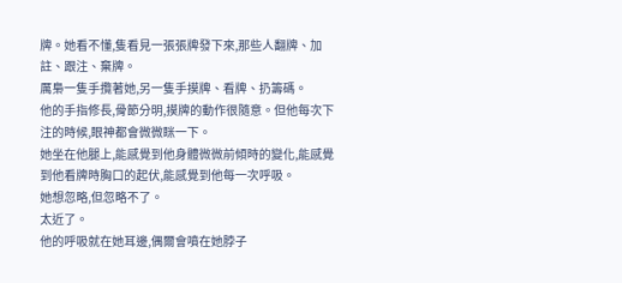牌。她看不懂,隻看見一張張牌發下來,那些人翻牌、加註、跟注、棄牌。
厲梟一隻手攬著她,另一隻手摸牌、看牌、扔籌碼。
他的手指修長,骨節分明,摸牌的動作很隨意。但他每次下注的時候,眼神都會微微眯一下。
她坐在他腿上,能感覺到他身體微微前傾時的變化,能感覺到他看牌時胸口的起伏,能感覺到他每一次呼吸。
她想忽略,但忽略不了。
太近了。
他的呼吸就在她耳邊,偶爾會噴在她脖子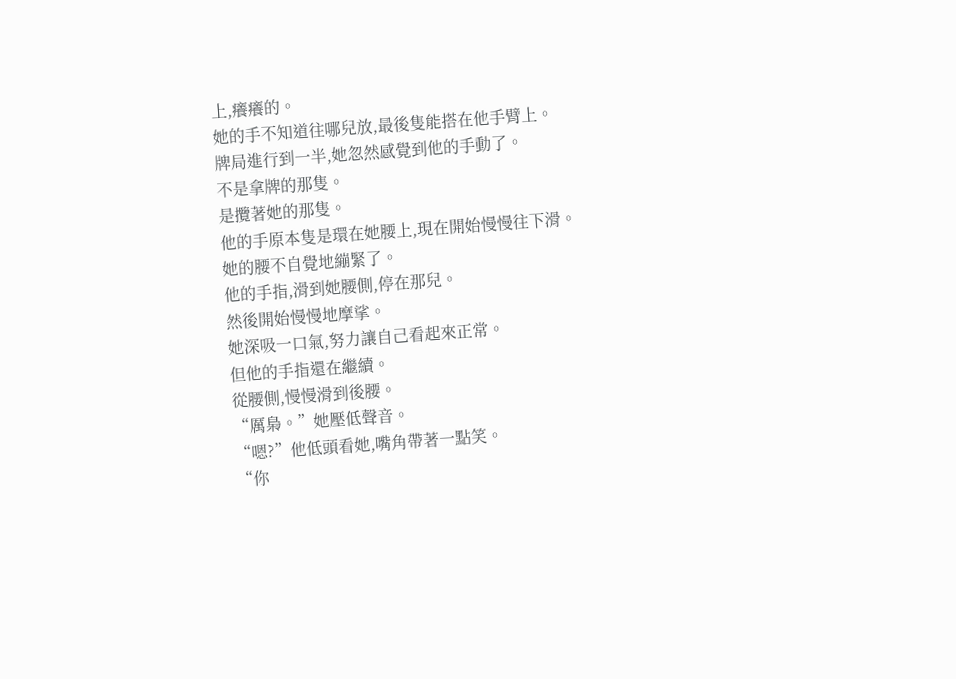上,癢癢的。
她的手不知道往哪兒放,最後隻能搭在他手臂上。
牌局進行到一半,她忽然感覺到他的手動了。
不是拿牌的那隻。
是攬著她的那隻。
他的手原本隻是環在她腰上,現在開始慢慢往下滑。
她的腰不自覺地繃緊了。
他的手指,滑到她腰側,停在那兒。
然後開始慢慢地摩挲。
她深吸一口氣,努力讓自己看起來正常。
但他的手指還在繼續。
從腰側,慢慢滑到後腰。
“厲梟。”她壓低聲音。
“嗯?”他低頭看她,嘴角帶著一點笑。
“你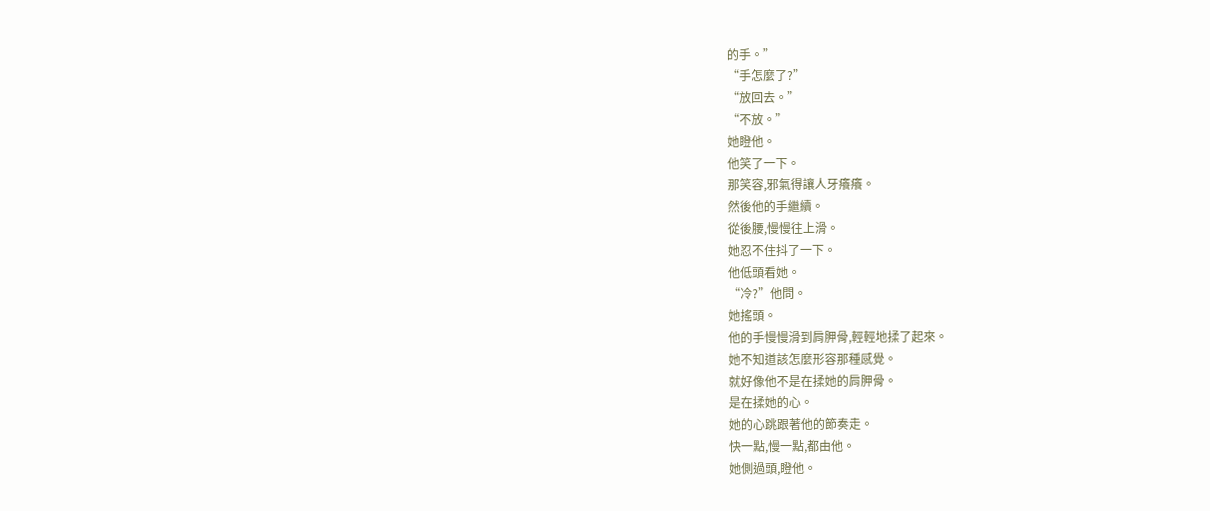的手。”
“手怎麼了?”
“放回去。”
“不放。”
她瞪他。
他笑了一下。
那笑容,邪氣得讓人牙癢癢。
然後他的手繼續。
從後腰,慢慢往上滑。
她忍不住抖了一下。
他低頭看她。
“冷?”他問。
她搖頭。
他的手慢慢滑到肩胛骨,輕輕地揉了起來。
她不知道該怎麼形容那種感覺。
就好像他不是在揉她的肩胛骨。
是在揉她的心。
她的心跳跟著他的節奏走。
快一點,慢一點,都由他。
她側過頭,瞪他。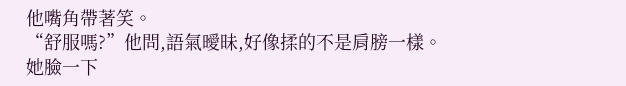他嘴角帶著笑。
“舒服嗎?”他問,語氣曖昧,好像揉的不是肩膀一樣。
她臉一下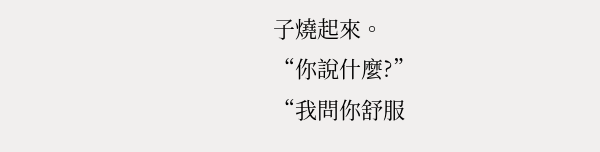子燒起來。
“你說什麼?”
“我問你舒服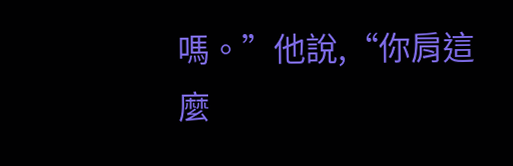嗎。”他說,“你肩這麼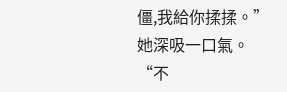僵,我給你揉揉。”
她深吸一口氣。
“不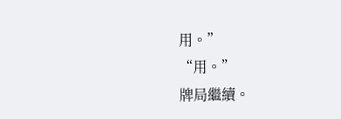用。”
“用。”
牌局繼續。